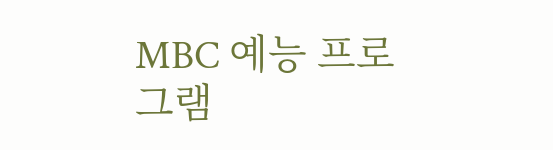MBC 예능 프로그램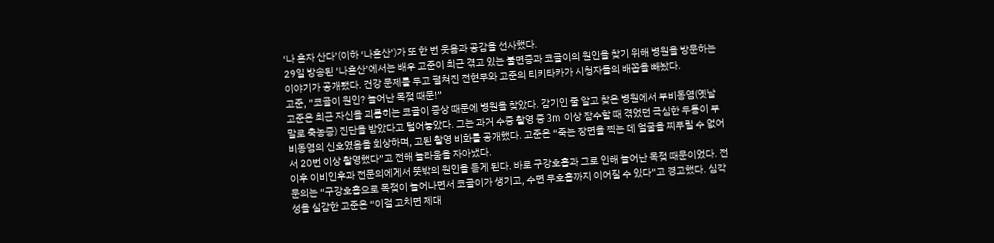‘나 혼자 산다’(이하 ‘나혼산’)가 또 한 번 웃음과 공감을 선사했다.
29일 방송된 ‘나혼산’에서는 배우 고준이 최근 겪고 있는 불면증과 코골이의 원인을 찾기 위해 병원을 방문하는 이야기가 공개됐다. 건강 문제를 두고 펼쳐진 전현무와 고준의 티키타카가 시청자들의 배꼽을 빼놨다.
고준, “코골이 원인? 늘어난 목젖 때문!”
고준은 최근 자신을 괴롭히는 코골이 증상 때문에 병원을 찾았다. 감기인 줄 알고 찾은 병원에서 부비동염(옛날 말로 축농증) 진단을 받았다고 털어놓았다. 그는 과거 수중 촬영 중 3m 이상 잠수할 때 겪었던 극심한 두통이 부비동염의 신호였음을 회상하며, 고된 촬영 비화를 공개했다. 고준은 “죽는 장면을 찍는 데 얼굴을 찌푸릴 수 없어서 20번 이상 촬영했다”고 전해 놀라움을 자아냈다.
이후 이비인후과 전문의에게서 뜻밖의 원인을 듣게 된다. 바로 구강호흡과 그로 인해 늘어난 목젖 때문이었다. 전문의는 “구강호흡으로 목젖이 늘어나면서 코골이가 생기고, 수면 무호흡까지 이어질 수 있다”고 경고했다. 심각성을 실감한 고준은 “이걸 고치면 제대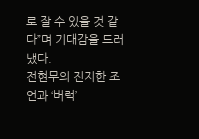로 잘 수 있을 것 같다”며 기대감을 드러냈다.
전현무의 진지한 조언과 ‘버럭’